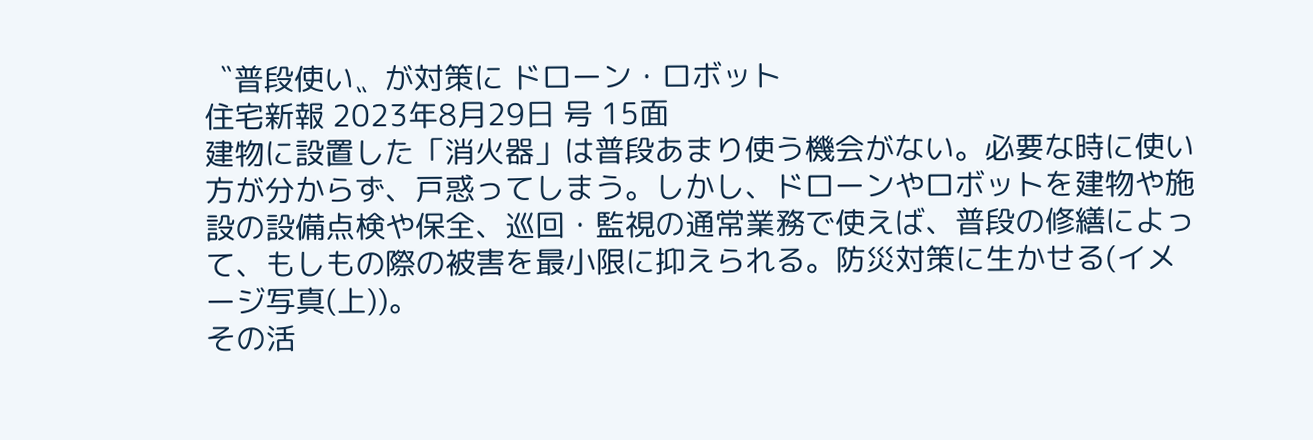〝普段使い〟が対策に ドローン・ロボット
住宅新報 2023年8月29日 号 15面
建物に設置した「消火器」は普段あまり使う機会がない。必要な時に使い方が分からず、戸惑ってしまう。しかし、ドローンやロボットを建物や施設の設備点検や保全、巡回・監視の通常業務で使えば、普段の修繕によって、もしもの際の被害を最小限に抑えられる。防災対策に生かせる(イメージ写真(上))。
その活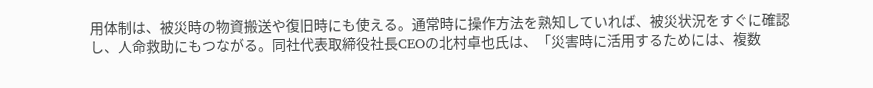用体制は、被災時の物資搬送や復旧時にも使える。通常時に操作方法を熟知していれば、被災状況をすぐに確認し、人命救助にもつながる。同社代表取締役社長CEOの北村卓也氏は、「災害時に活用するためには、複数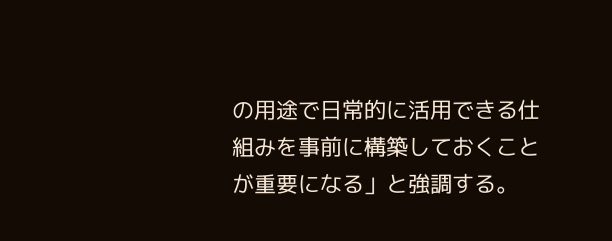の用途で日常的に活用できる仕組みを事前に構築しておくことが重要になる」と強調する。